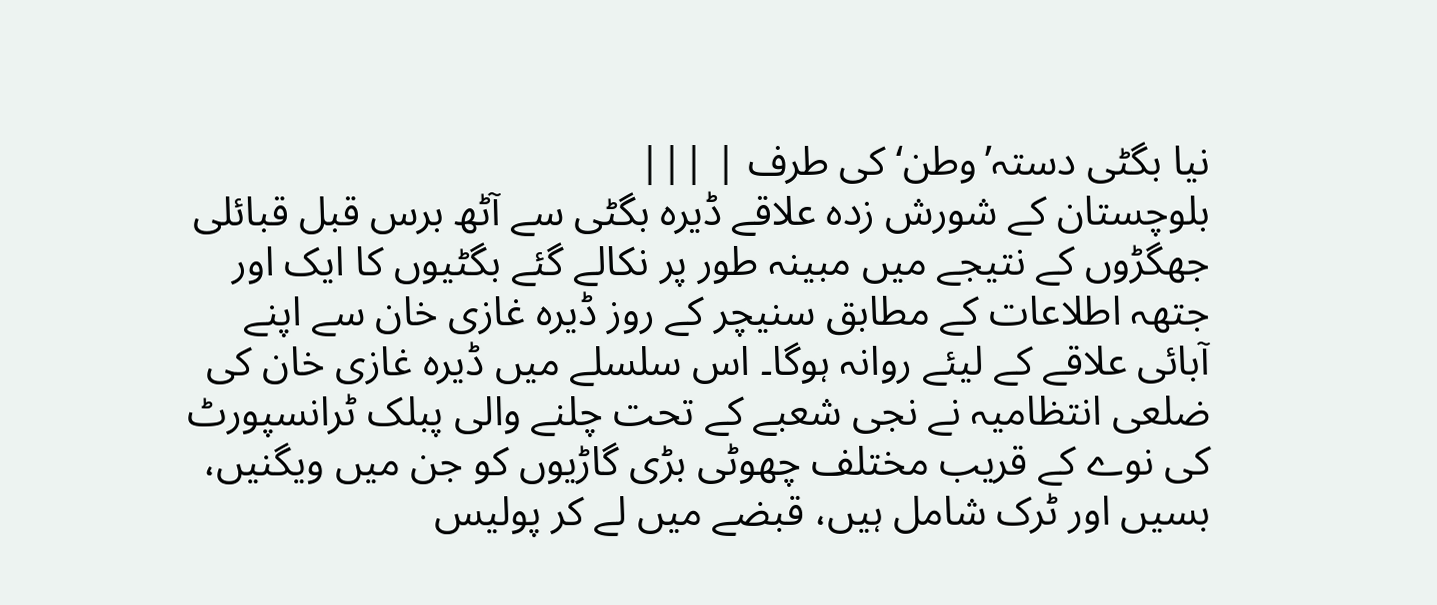نیا بگٹی دستہ’وطن‘ کی طرف | |||
بلوچستان کے شورش زدہ علاقے ڈیرہ بگٹی سے آٹھ برس قبل قبائلی جھگڑوں کے نتیجے میں مبینہ طور پر نکالے گئے بگٹیوں کا ایک اور جتھہ اطلاعات کے مطابق سنیچر کے روز ڈیرہ غازی خان سے اپنے آبائی علاقے کے لیئے روانہ ہوگا۔ اس سلسلے میں ڈیرہ غازی خان کی ضلعی انتظامیہ نے نجی شعبے کے تحت چلنے والی پبلک ٹرانسپورٹ کی نوے کے قریب مختلف چھوٹی بڑی گاڑیوں کو جن میں ویگنیں، بسیں اور ٹرک شامل ہیں، قبضے میں لے کر پولیس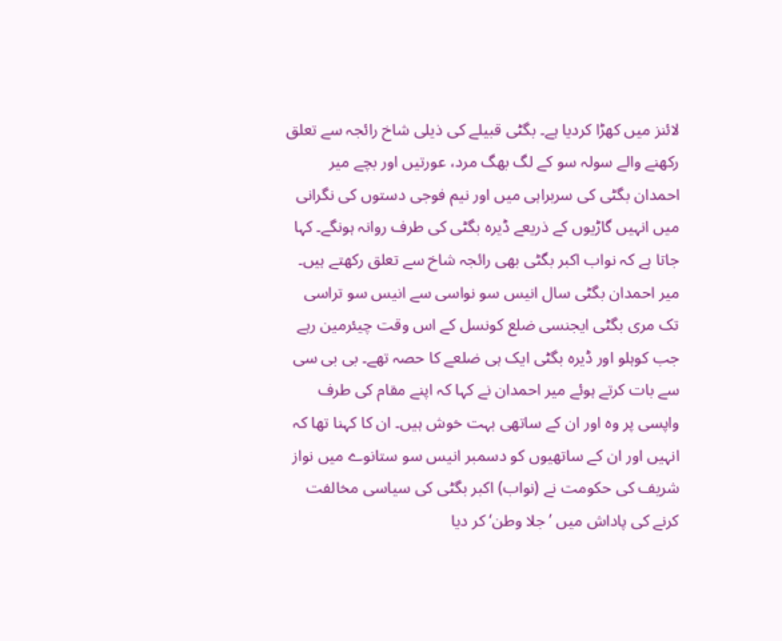لائنز میں کھڑا کردیا ہے۔ بگٹی قبیلے کی ذیلی شاخ رائجہ سے تعلق رکھنے والے سولہ سو کے لگ بھگ مرد، عورتیں اور بچے میر احمدان بگٹی کی سربراہی میں اور نیم فوجی دستوں کی نگرانی میں انہیں گاڑیوں کے ذریعے ڈیرہ بگٹی کی طرف روانہ ہونگے۔ کہا جاتا ہے کہ نواب اکبر بگٹی بھی رائجہ شاخ سے تعلق رکھتے ہیں۔ میر احمدان بگٹی سال انیس سو نواسی سے انیس سو تراسی تک مری بگٹی ایجنسی ضلع کونسل کے اس وقت چیئرمین رہے جب کوہلو اور ڈیرہ بگٹی ایک ہی ضلعے کا حصہ تھے۔ بی بی سی سے بات کرتے ہوئے میر احمدان نے کہا کہ اپنے مقام کی طرف واپسی پر وہ اور ان کے ساتھی بہت خوش ہیں۔ ان کا کہنا تھا کہ انہیں اور ان کے ساتھیوں کو دسمبر انیس سو ستانوے میں نواز شریف کی حکومت نے (نواب) اکبر بگٹی کی سیاسی مخالفت کرنے کی پاداش میں ’جلا وطن‘ کر دیا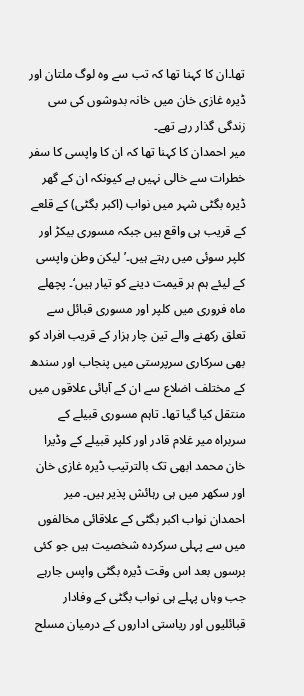تھا۔ان کا کہنا تھا کہ تب سے وہ لوگ ملتان اور ڈیرہ غازی خان میں خانہ بدوشوں کی سی زندگی گذار رہے تھے۔
میر احمدان کا کہنا تھا کہ ان کا واپسی کا سفر خطرات سے خالی نہیں ہے کیونکہ ان کے گھر ڈیرہ بگٹی شہر میں نواب (اکبر بگٹی) کے قلعے کے قریب ہی واقع ہیں جبکہ مسوری بیکڑ اور کلپر سوئی میں رہتے ہیں۔’لیکن وطن واپسی کے لیئے ہم ہر قیمت دینے کو تیار ہیں‘۔ پچھلے ماہ فروری میں کلپر اور مسوری قبائل سے تعلق رکھنے والے تین چار ہزار کے قریب افراد کو بھی سرکاری سرپرستی میں پنجاب اور سندھ کے مختلف اضلاع سے ان کے آبائی علاقوں میں منتقل کیا گیا تھا۔ تاہم مسوری قبیلے کے سربراہ میر غلام قادر اور کلپر قبیلے کے وڈیرا خان محمد ابھی تک بالترتیب ڈیرہ غازی خان اور سکھر میں ہی رہائش پذیر ہیں۔ میر احمدان نواب اکبر بگٹی کے علاقائی مخالفوں میں سے پہلی سرکردہ شخصیت ہیں جو کئی برسوں بعد اس وقت ڈیرہ بگٹی واپس جارہے جب وہاں پہلے ہی نواب بگٹی کے وفادار قبائلیوں اور ریاستی اداروں کے درمیان مسلح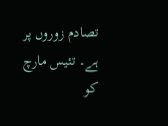تصادم زوروں پر ہے۔ تئیس مارچ کو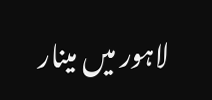لاہور میں مینار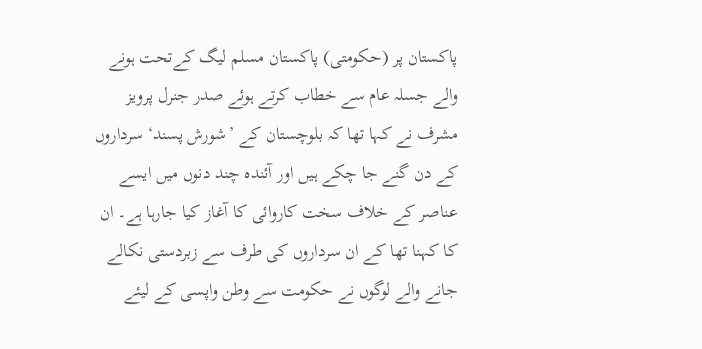پاکستان پر (حکومتی) پاکستان مسلم لیگ کےتحت ہونے والے جسلہ عام سے خطاب کرتے ہوئے صدر جنرل پرویز مشرف نے کہا تھا کہ بلوچستان کے ’شورش پسند‘ سرداروں کے دن گنے جا چکے ہیں اور آئندہ چند دنوں میں ایسے عناصر کے خلاف سخت کاروائی کا آغاز کیا جارہا ہے۔ ان کا کہنا تھا کے ان سرداروں کی طرف سے زبردستی نکالے جانے والے لوگوں نے حکومت سے وطن واپسی کے لیئے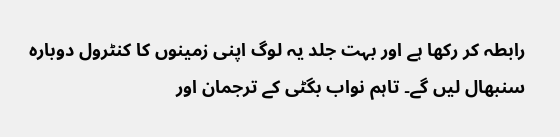رابطہ کر رکھا ہے اور بہت جلد یہ لوگ اپنی زمینوں کا کنٹرول دوبارہ سنبھال لیں گے۔ تاہم نواب بگٹی کے ترجمان اور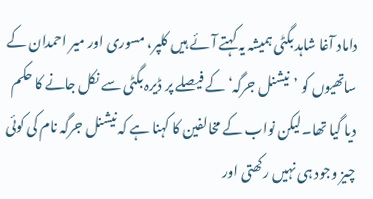داماد آغا شاہد بگٹی ہمیشہ یہ کہتے آئے ہیں کلپر، مسوری اور میر احمدان کے ساتھیوں کو ’نیشنل جرگہ‘ کے فیصلے پر ڈیرہ بگٹی سے نکل جانے کا حکم دیا گیا تھا۔لیکن نواب کے مخالفین کا کہنا ہے کہ نیشنل جرگہ نام کی کوئی چیز وجود ہی نہیں رکھتی اور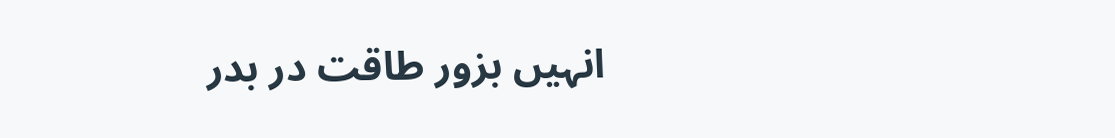انہیں بزور طاقت در بدر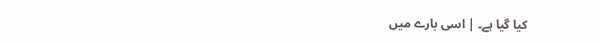کیا گیا ہے۔ | اسی بارے میں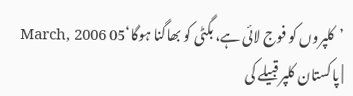’کلپروں کو فوج لائی ہے، بگٹی کو بھاگنا ہوگا‘05 March, 2006 | پاکستان کلپر قبیلے کی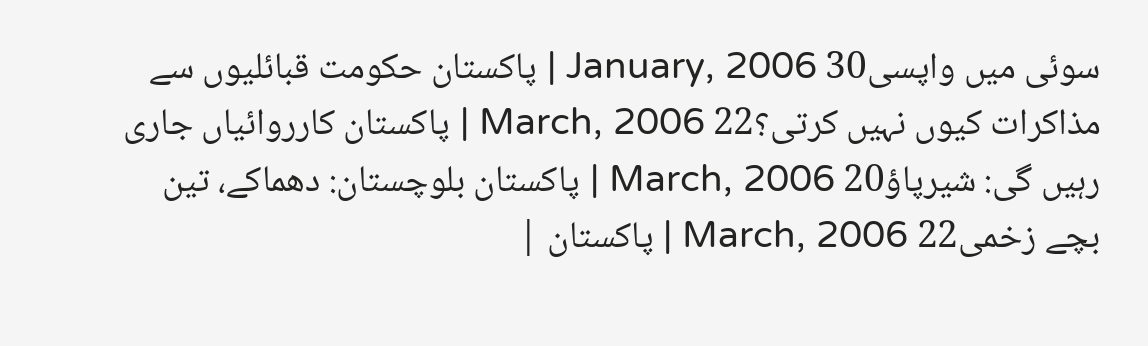سوئی میں واپسی30 January, 2006 | پاکستان حکومت قبائلیوں سے مذاکرات کیوں نہیں کرتی؟22 March, 2006 | پاکستان کارروائیاں جاری رہیں گی: شیرپاؤ20 March, 2006 | پاکستان بلوچستان: دھماکے، تین بچے زخمی22 March, 2006 | پاکستان |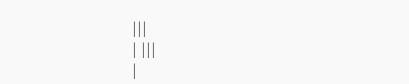|||
| |||
|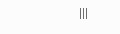|||